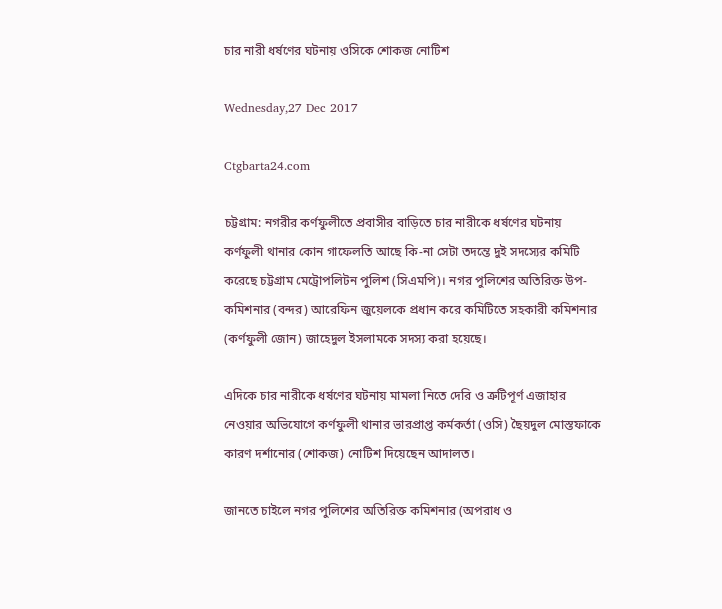চার নারী ধর্ষণের ঘটনায় ওসিকে শোকজ নোটিশ

Wednesday,27 Dec 2017

Ctgbarta24.com

চট্টগ্রাম: নগরীর কর্ণফুলীতে প্রবাসীর বাড়িতে চার নারীকে ধর্ষণের ঘটনায় কর্ণফুলী থানার কোন গাফেলতি আছে কি-না সেটা তদন্তে দুই সদস্যের কমিটি করেছে চট্টগ্রাম মেট্রোপলিটন পুলিশ (সিএমপি)। নগর পুলিশের অতিরিক্ত উপ-কমিশনার (বন্দর) আরেফিন জুয়েলকে প্রধান করে কমিটিতে সহকারী কমিশনার (কর্ণফুলী জোন) জাহেদুল ইসলামকে সদস্য করা হয়েছে।

এদিকে চার নারীকে ধর্ষণের ঘটনায় মামলা নিতে দেরি ও ত্রুটিপূর্ণ এজাহার নেওয়ার অভিযোগে কর্ণফুলী থানার ভারপ্রাপ্ত কর্মকর্তা (ওসি) ছৈয়দুল মোস্তফাকে কারণ দর্শানোর (শোকজ) নোটিশ দিয়েছেন আদালত।

জানতে চাইলে নগর পুলিশের অতিরিক্ত কমিশনার (অপরাধ ও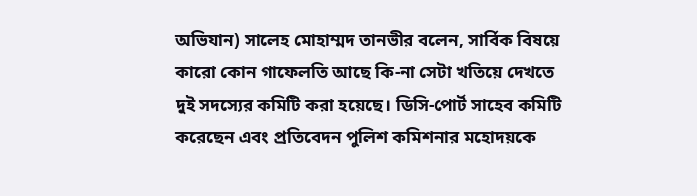অভিযান) সালেহ মোহাম্মদ তানভীর বলেন, সার্বিক বিষয়ে কারো কোন গাফেলতি আছে কি-না সেটা খতিয়ে দেখতে দুই সদস্যের কমিটি করা হয়েছে। ডিসি-পোর্ট সাহেব কমিটি করেছেন এবং প্রতিবেদন পুলিশ কমিশনার মহোদয়কে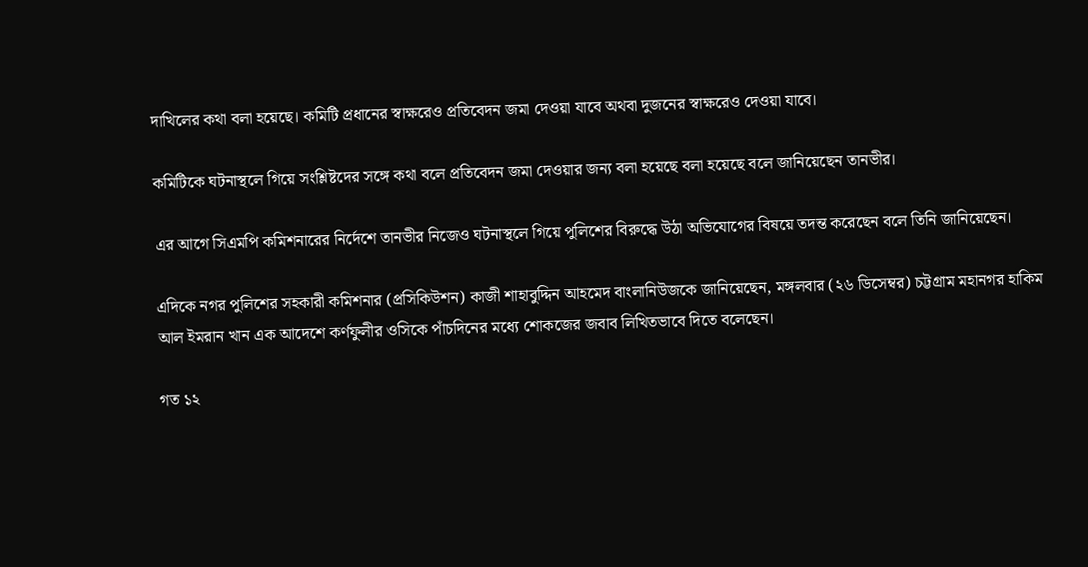দাখিলের কথা বলা হয়েছে। কমিটি প্রধানের স্বাক্ষরেও প্রতিবেদন জমা দেওয়া যাবে অথবা দুজনের স্বাক্ষরেও দেওয়া যাবে।

কমিটিকে ঘটনাস্থলে গিয়ে সংশ্লিষ্টদের সঙ্গে কথা বলে প্রতিবেদন জমা দেওয়ার জন্য বলা হয়েছে বলা হয়েছে বলে জানিয়েছেন তানভীর।

এর আগে সিএমপি কমিশনারের নির্দেশে তানভীর নিজেও ঘটনাস্থলে গিয়ে পুলিশের বিরুদ্ধে উঠা অভিযোগের বিষয়ে তদন্ত করেছেন বলে তিনি জানিয়েছেন।

এদিকে নগর পুলিশের সহকারী কমিশনার (প্রসিকিউশন) কাজী শাহাবুদ্দিন আহমেদ বাংলানিউজকে জানিয়েছেন, মঙ্গলবার (২৬ ডিসেম্বর) চট্টগ্রাম মহানগর হাকিম আল ইমরান খান এক আদেশে কর্ণফুলীর ওসিকে পাঁচদিনের মধ্যে শোকজের জবাব লিখিতভাবে দিতে বলেছেন।

গত ১২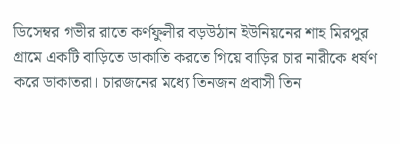ডিসেম্বর গভীর রাতে কর্ণফুলীর বড়উঠান ইউনিয়নের শাহ মিরপুর গ্রামে একটি বাড়িতে ডাকাতি করতে গিয়ে বাড়ির চার নারীকে ধর্ষণ করে ডাকাতরা। চারজনের মধ্যে তিনজন প্রবাসী তিন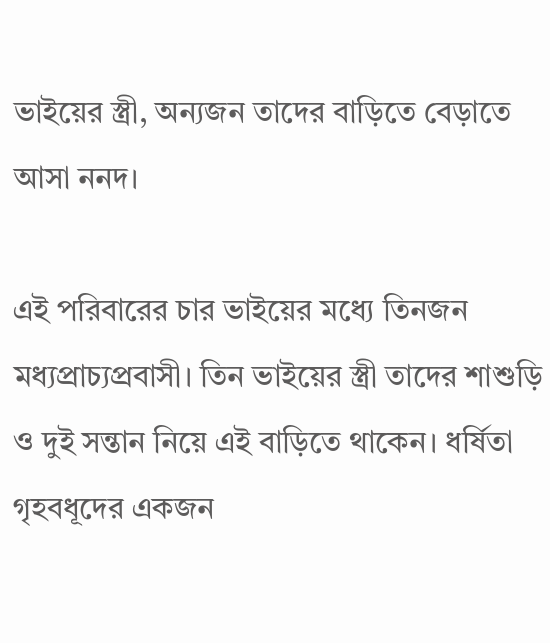ভাইয়ের স্ত্রী, অন্যজন তাদের বাড়িতে বেড়াতে আসা ননদ।

এই পরিবারের চার ভাইয়ের মধ্যে তিনজন মধ্যপ্রাচ্যপ্রবাসী। তিন ভাইয়ের স্ত্রী তাদের শাশুড়ি ও দুই সন্তান নিয়ে এই বাড়িতে থাকেন। ধর্ষিতা গৃহবধূদের একজন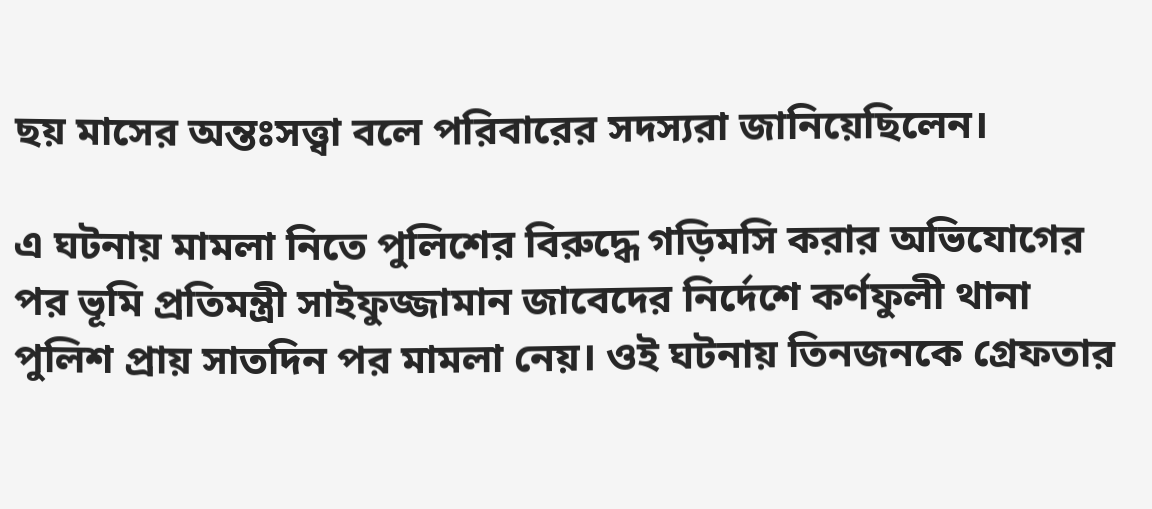ছয় মাসের অন্তঃসত্ত্বা বলে পরিবারের সদস্যরা জানিয়েছিলেন।

এ ঘটনায় মামলা নিতে পুলিশের বিরুদ্ধে গড়িমসি করার অভিযোগের পর ভূমি প্রতিমন্ত্রী সাইফুজ্জামান জাবেদের নির্দেশে কর্ণফুলী থানা পুলিশ প্রায় সাতদিন পর মামলা নেয়। ওই ঘটনায় তিনজনকে গ্রেফতার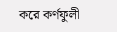করে কর্ণফুলী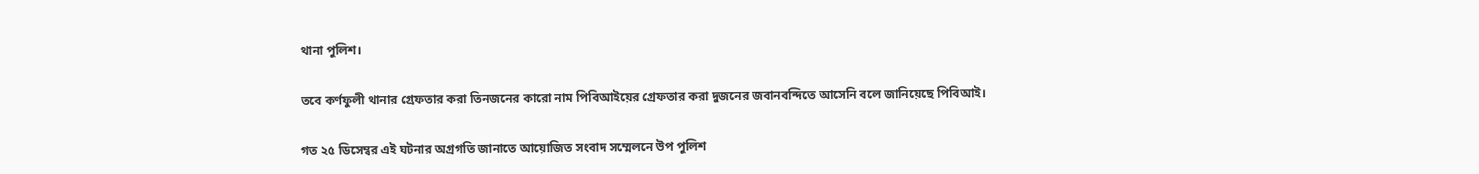থানা পুলিশ।

তবে কর্ণফুলী থানার গ্রেফতার করা তিনজনের কারো নাম পিবিআইয়ের গ্রেফতার করা দুজনের জবানবন্দিতে আসেনি বলে জানিয়েছে পিবিআই।

গত ২৫ ডিসেম্বর এই ঘটনার অগ্রগতি জানাতে আয়োজিত সংবাদ সম্মেলনে উপ পুলিশ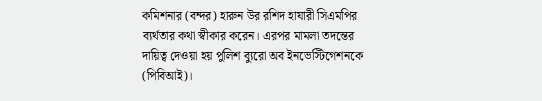কমিশনার (বন্দর) হারুন উর রশিদ হাযারী সিএমপির ব্যর্থতার কথা স্বীকার করেন। এরপর মামলা তদন্তের দায়িত্ব দেওয়া হয় পুলিশ ব্যুরো অব ইনভেস্টিগেশনকে (পিবিআই)।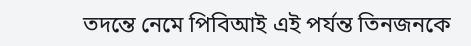তদন্তে নেমে পিবিআই এই পর্যন্ত তিনজনকে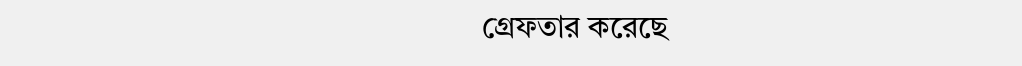গ্রেফতার করেছে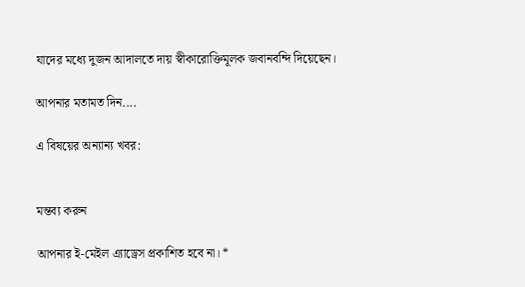যাদের মধ্যে দুজন আদালতে দায় স্বীকারোক্তিমূলক জবানবন্দি দিয়েছেন।

আপনার মতামত দিন....

এ বিষয়ের অন্যান্য খবর:


মন্তব্য করুন

আপনার ই-মেইল এ্যাড্রেস প্রকাশিত হবে না। *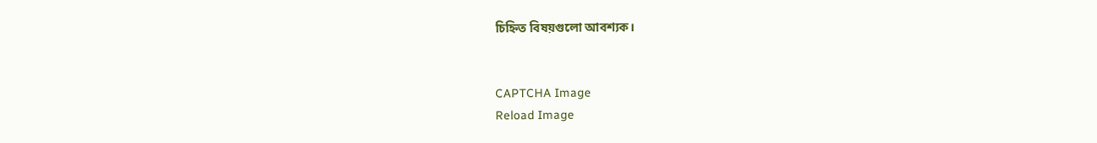চিহ্নিত বিষয়গুলো আবশ্যক।


CAPTCHA Image
Reload Image